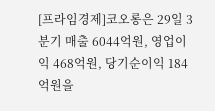[프라임경제]코오롱은 29일 3분기 매출 6044억원, 영업이익 468억원, 당기순이익 184억원을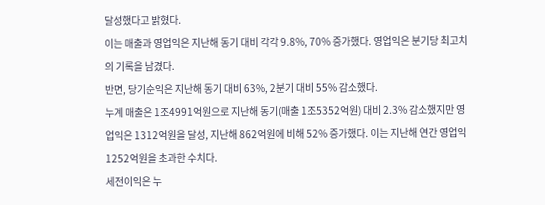달성했다고 밝혔다.
이는 매출과 영업익은 지난해 동기 대비 각각 9.8%, 70% 증가했다. 영업익은 분기당 최고치의 기록을 남겼다.
반면, 당기순익은 지난해 동기 대비 63%, 2분기 대비 55% 감소했다.
누계 매출은 1조4991억원으로 지난해 동기(매출 1조5352억원) 대비 2.3% 감소했지만 영업익은 1312억원을 달성, 지난해 862억원에 비해 52% 증가했다. 이는 지난해 연간 영업익 1252억원을 초과한 수치다.
세전이익은 누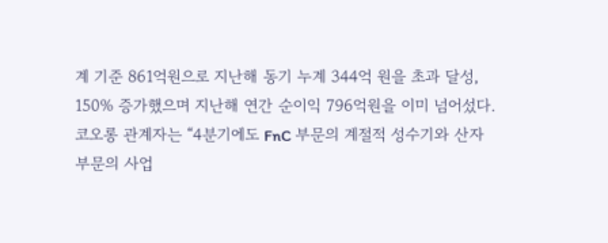계 기준 861억원으로 지난해 동기 누계 344억 원을 초과 달성, 150% 증가했으며 지난해 연간 순이익 796억원을 이미 넘어섰다.
코오롱 관계자는 “4분기에도 FnC 부문의 계절적 성수기와 산자 부문의 사업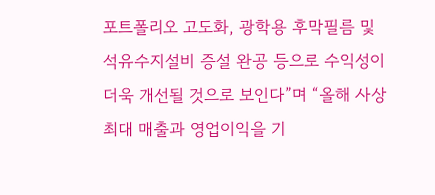포트폴리오 고도화, 광학용 후막필름 및 석유수지설비 증설 완공 등으로 수익성이 더욱 개선될 것으로 보인다”며 “올해 사상 최대 매출과 영업이익을 기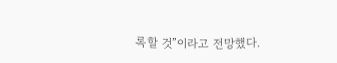록할 것”이라고 전망했다.